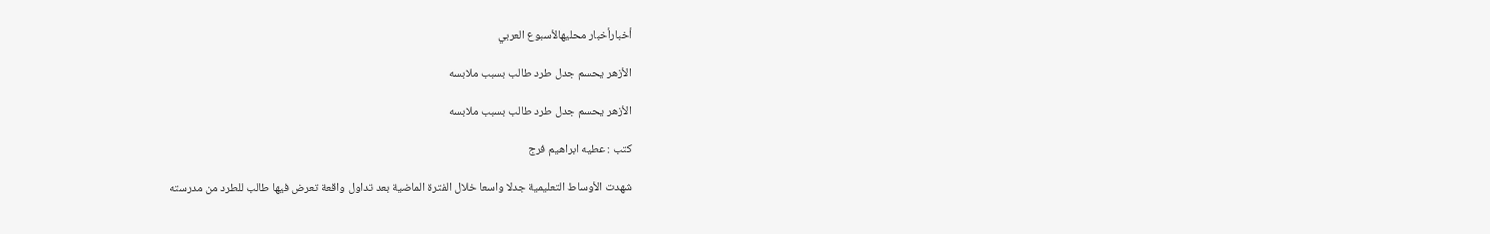أخبارأخبار محليهالأسبوع العربي

الأزهر يحسم جدل طرد طالب بسبب ملابسه

الأزهر يحسم جدل طرد طالب بسبب ملابسه

كتب : عطيه ابراهيم فرج

شهدت الأوساط التعليمية جدلا واسعا خلال الفترة الماضية بعد تداول واقعة تعرض فيها طالب للطرد من مدرسته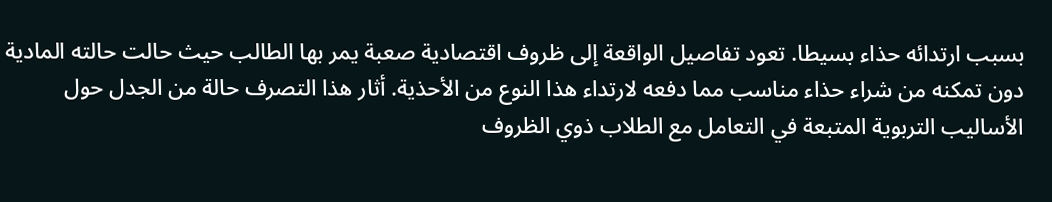بسبب ارتدائه حذاء بسيطا. تعود تفاصيل الواقعة إلى ظروف اقتصادية صعبة يمر بها الطالب حيث حالت حالته المادية دون تمكنه من شراء حذاء مناسب مما دفعه لارتداء هذا النوع من الأحذية. أثار هذا التصرف حالة من الجدل حول الأساليب التربوية المتبعة في التعامل مع الطلاب ذوي الظروف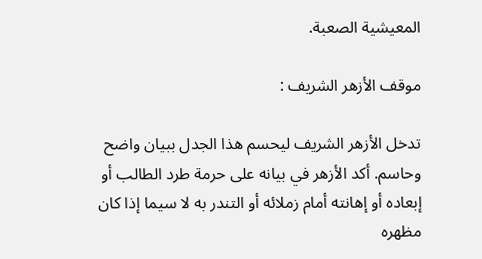المعيشية الصعبة.

موقف الأزهر الشريف :

تدخل الأزهر الشريف ليحسم هذا الجدل ببيان واضح وحاسم. أكد الأزهر في بيانه على حرمة طرد الطالب أو إبعاده أو إهانته أمام زملائه أو التندر به لا سيما إذا كان مظهره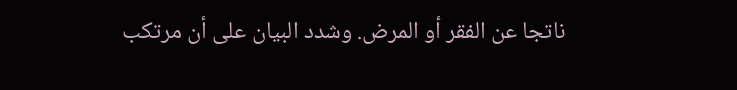ناتجا عن الفقر أو المرض. وشدد البيان على أن مرتكب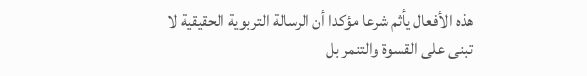هذه الأفعال يأثم شرعا مؤكدا أن الرسالة التربوية الحقيقية لا تبنى على القسوة والتنمر بل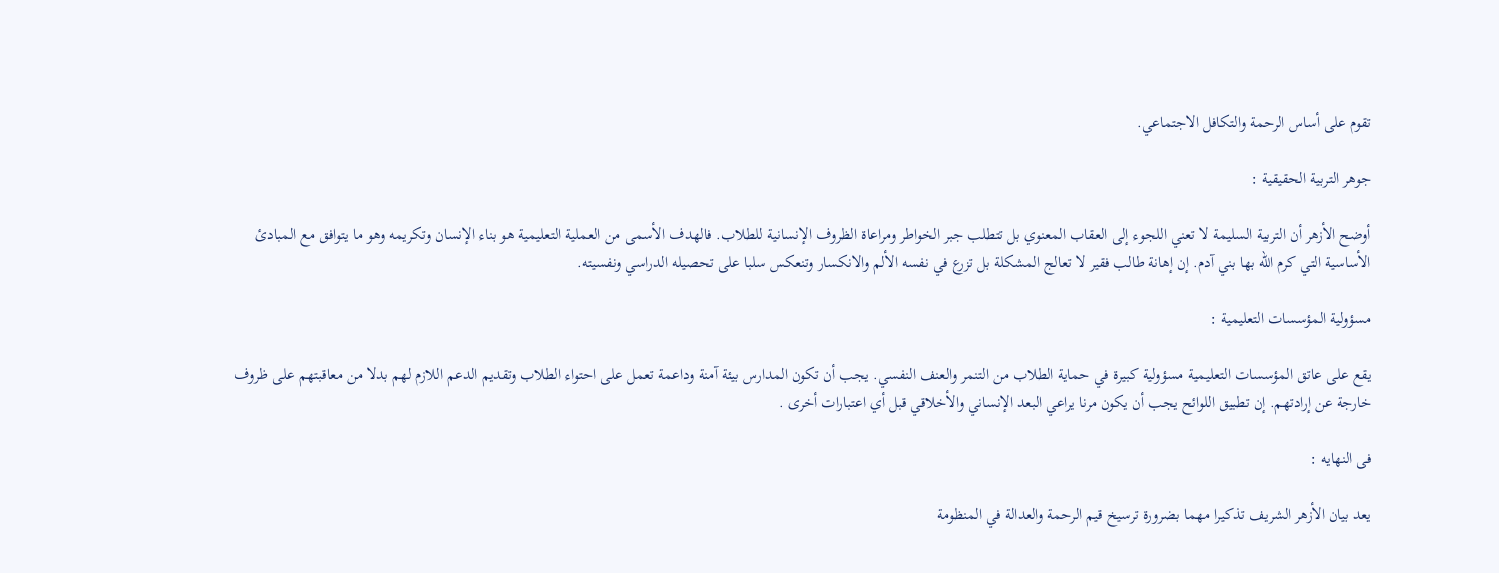تقوم على أساس الرحمة والتكافل الاجتماعي.

جوهر التربية الحقيقية :

أوضح الأزهر أن التربية السليمة لا تعني اللجوء إلى العقاب المعنوي بل تتطلب جبر الخواطر ومراعاة الظروف الإنسانية للطلاب. فالهدف الأسمى من العملية التعليمية هو بناء الإنسان وتكريمه وهو ما يتوافق مع المبادئ الأساسية التي كرم الله بها بني آدم. إن إهانة طالب فقير لا تعالج المشكلة بل تزرع في نفسه الألم والانكسار وتنعكس سلبا على تحصيله الدراسي ونفسيته.

مسؤولية المؤسسات التعليمية :

يقع على عاتق المؤسسات التعليمية مسؤولية كبيرة في حماية الطلاب من التنمر والعنف النفسي. يجب أن تكون المدارس بيئة آمنة وداعمة تعمل على احتواء الطلاب وتقديم الدعم اللازم لهم بدلا من معاقبتهم على ظروف خارجة عن إرادتهم. إن تطبيق اللوائح يجب أن يكون مرنا يراعي البعد الإنساني والأخلاقي قبل أي اعتبارات أخرى .

فى النهايه :

يعد بيان الأزهر الشريف تذكيرا مهما بضرورة ترسيخ قيم الرحمة والعدالة في المنظومة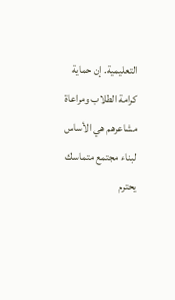التعليمية. إن حماية كرامة الطلاب ومراعاة مشاعرهم هي الأساس لبناء مجتمع متماسك يحترم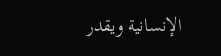الإنسانية ويقدر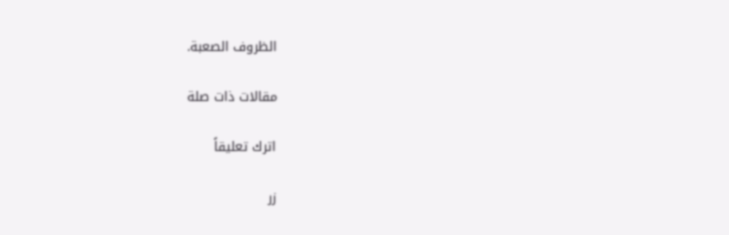الظروف الصعبة.

مقالات ذات صلة

اترك تعليقاً

زر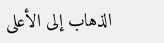الذهاب إلى الأعلى